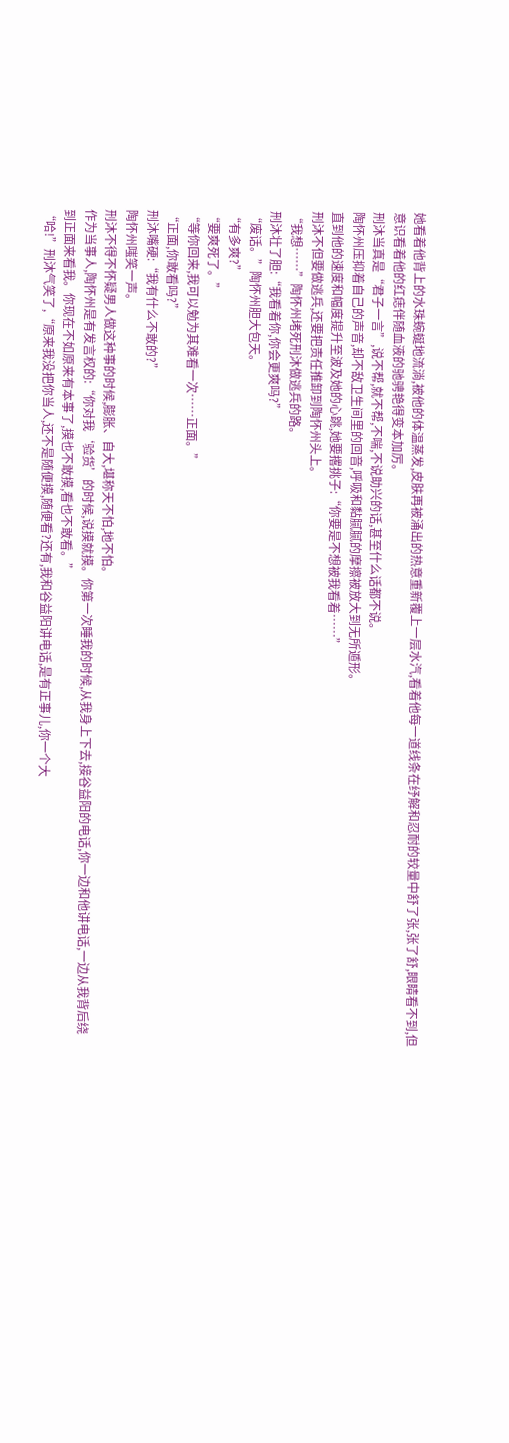她看着他背上的水珠蜿蜒地流淌,被他的体温蒸发,皮肤再被涌出的热意重新覆上一层水汽,看着他每一道线条在纾解和忍耐的较量中舒了张,张了舒,眼睛看不到,但意识看着他的红痣伴随血液的驰骋艳得变本加厉。
刑沐当真是“君子一言”,说不帮,就不帮,不喘,不说助兴的话,甚至什么话都不说。
陶怀州压抑着自己的声音,却不敌卫生间里的回音,呼吸和黏腻腻的摩擦被放大到无所遁形。
直到他的速度和幅度提升至波及她的心跳,她要撂挑子:“你要是不想被我看着……”
刑沐不但要做逃兵,还要把责任推卸到陶怀州头上。
“我想……”陶怀州堵死刑沐做逃兵的路。
刑沐壮了胆:“我看着你,你会更爽吗?”
“废话。”陶怀州胆大包天。
“有多爽?”
“要爽死了。”
“等你回来,我可以勉为其难看一次……正面。”
“正面,你敢看吗?”
刑沐嘴硬:“我有什么不敢的?”
陶怀州嗤笑一声。
刑沐不得不怀疑男人做这种事的时候,膨胀、自大,堪称天不怕,地不怕。
作为当事人,陶怀州是有发言权的:“你对我‘验货’的时候,说摸就摸。你第一次睡我的时候,从我身上下去,接谷益阳的电话,你一边和他讲电话,一边从我背后绕到正面来看我。你现在不如原来有本事了,摸也不敢摸,看也不敢看。”
“哈!”刑沐气笑了,“原来我没把你当人,还不是随便摸,随便看?还有,我和谷益阳讲电话,是有正事儿,你一个大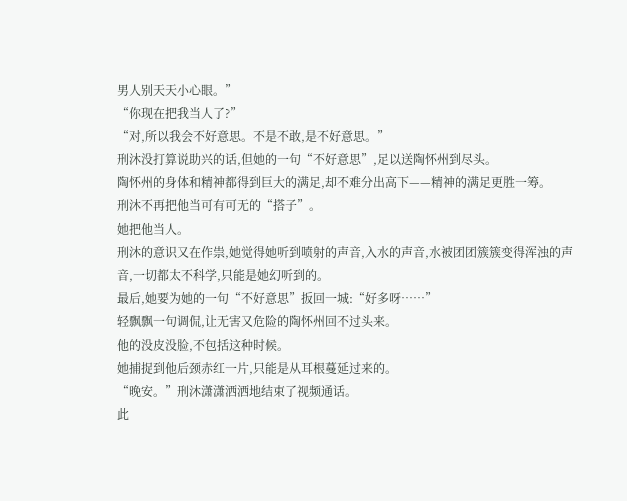男人别天天小心眼。”
“你现在把我当人了?”
“对,所以我会不好意思。不是不敢,是不好意思。”
刑沐没打算说助兴的话,但她的一句“不好意思”,足以送陶怀州到尽头。
陶怀州的身体和精神都得到巨大的满足,却不难分出高下——精神的满足更胜一筹。
刑沐不再把他当可有可无的“搭子”。
她把他当人。
刑沐的意识又在作祟,她觉得她听到喷射的声音,入水的声音,水被团团簇簇变得浑浊的声音,一切都太不科学,只能是她幻听到的。
最后,她要为她的一句“不好意思”扳回一城:“好多呀……”
轻飘飘一句调侃,让无害又危险的陶怀州回不过头来。
他的没皮没脸,不包括这种时候。
她捕捉到他后颈赤红一片,只能是从耳根蔓延过来的。
“晚安。”刑沐潇潇洒洒地结束了视频通话。
此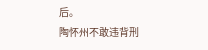后。
陶怀州不敢违背刑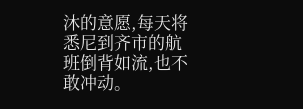沐的意愿,每天将悉尼到齐市的航班倒背如流,也不敢冲动。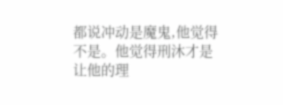都说冲动是魔鬼,他觉得不是。他觉得刑沐才是让他的理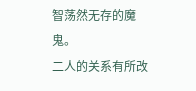智荡然无存的魔鬼。
二人的关系有所改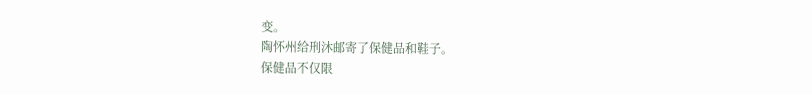变。
陶怀州给刑沐邮寄了保健品和鞋子。
保健品不仅限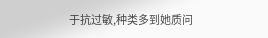于抗过敏,种类多到她质问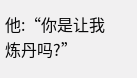他:“你是让我炼丹吗?”